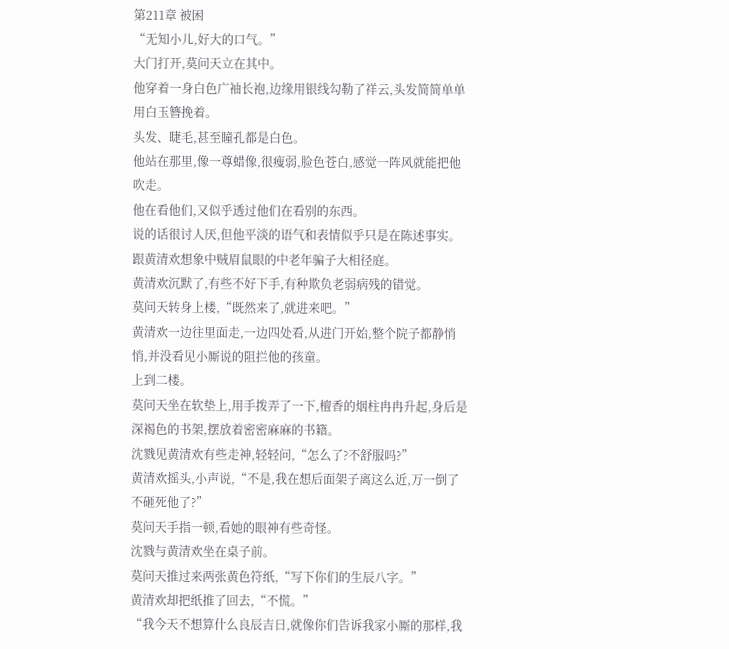第211章 被困
“无知小儿,好大的口气。”
大门打开,莫问天立在其中。
他穿着一身白色广袖长袍,边缘用银线勾勒了祥云,头发简简单单用白玉簪挽着。
头发、睫毛,甚至瞳孔都是白色。
他站在那里,像一尊蜡像,很瘦弱,脸色苍白,感觉一阵风就能把他吹走。
他在看他们,又似乎透过他们在看别的东西。
说的话很讨人厌,但他平淡的语气和表情似乎只是在陈述事实。
跟黄清欢想象中贼眉鼠眼的中老年骗子大相径庭。
黄清欢沉默了,有些不好下手,有种欺负老弱病残的错觉。
莫问天转身上楼,“既然来了,就进来吧。”
黄清欢一边往里面走,一边四处看,从进门开始,整个院子都静悄悄,并没看见小厮说的阻拦他的孩童。
上到二楼。
莫问天坐在软垫上,用手拨弄了一下,檀香的烟柱冉冉升起,身后是深褐色的书架,摆放着密密麻麻的书籍。
沈戮见黄清欢有些走神,轻轻问,“怎么了?不舒服吗?”
黄清欢摇头,小声说,“不是,我在想后面架子离这么近,万一倒了不砸死他了?”
莫问天手指一顿,看她的眼神有些奇怪。
沈戮与黄清欢坐在桌子前。
莫问天推过来两张黄色符纸,“写下你们的生辰八字。”
黄清欢却把纸推了回去,“不慌。”
“我今天不想算什么良辰吉日,就像你们告诉我家小厮的那样,我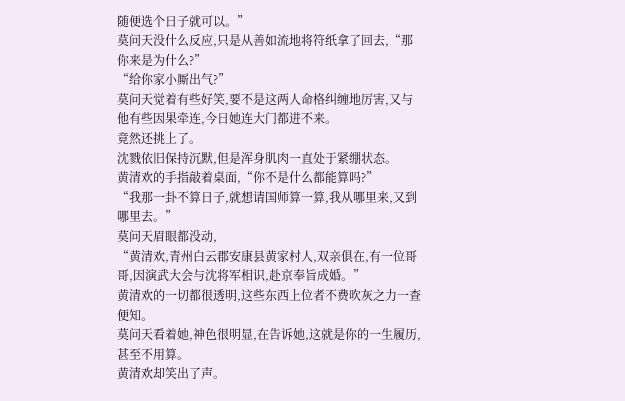随便选个日子就可以。”
莫问天没什么反应,只是从善如流地将符纸拿了回去,“那你来是为什么?”
“给你家小厮出气?”
莫问天觉着有些好笑,要不是这两人命格纠缠地厉害,又与他有些因果牵连,今日她连大门都进不来。
竟然还挑上了。
沈戮依旧保持沉默,但是浑身肌肉一直处于紧绷状态。
黄清欢的手指敲着桌面,“你不是什么都能算吗?”
“我那一卦不算日子,就想请国师算一算,我从哪里来,又到哪里去。”
莫问天眉眼都没动,
“黄清欢,青州白云郡安康县黄家村人,双亲俱在,有一位哥哥,因演武大会与沈将军相识,赴京奉旨成婚。”
黄清欢的一切都很透明,这些东西上位者不费吹灰之力一查便知。
莫问天看着她,神色很明显,在告诉她,这就是你的一生履历,甚至不用算。
黄清欢却笑出了声。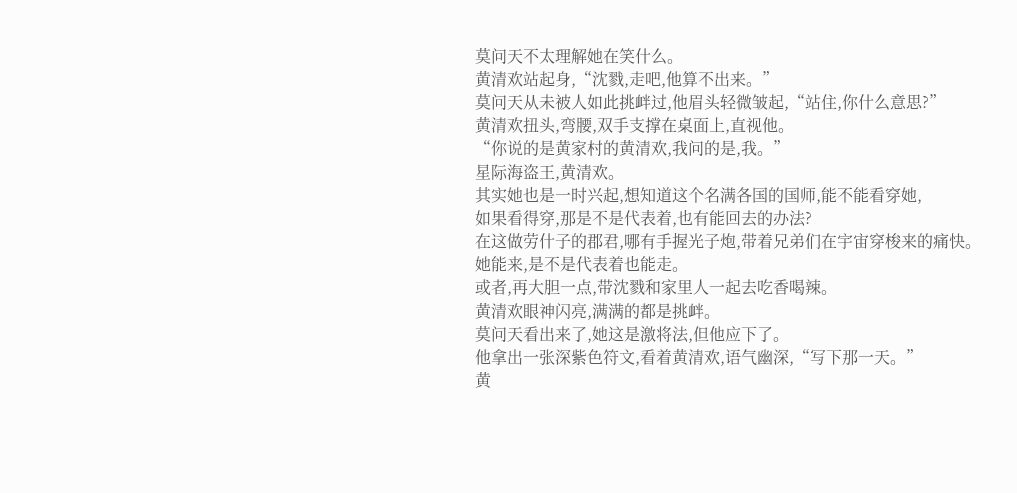莫问天不太理解她在笑什么。
黄清欢站起身,“沈戮,走吧,他算不出来。”
莫问天从未被人如此挑衅过,他眉头轻微皱起,“站住,你什么意思?”
黄清欢扭头,弯腰,双手支撑在桌面上,直视他。
“你说的是黄家村的黄清欢,我问的是,我。”
星际海盗王,黄清欢。
其实她也是一时兴起,想知道这个名满各国的国师,能不能看穿她,
如果看得穿,那是不是代表着,也有能回去的办法?
在这做劳什子的郡君,哪有手握光子炮,带着兄弟们在宇宙穿梭来的痛快。
她能来,是不是代表着也能走。
或者,再大胆一点,带沈戮和家里人一起去吃香喝辣。
黄清欢眼神闪亮,满满的都是挑衅。
莫问天看出来了,她这是激将法,但他应下了。
他拿出一张深紫色符文,看着黄清欢,语气幽深,“写下那一天。”
黄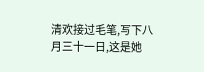清欢接过毛笔,写下八月三十一日,这是她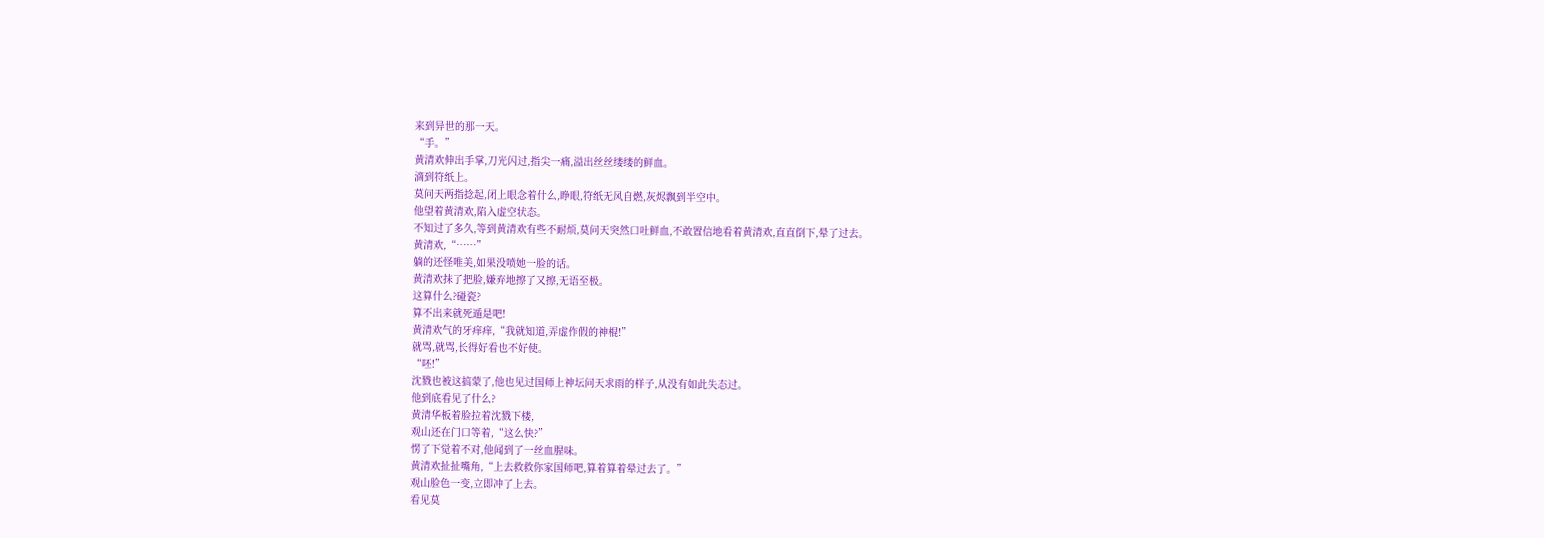来到异世的那一天。
“手。”
黄清欢伸出手掌,刀光闪过,指尖一痛,溢出丝丝缕缕的鲜血。
滴到符纸上。
莫问天两指捻起,闭上眼念着什么,睁眼,符纸无风自燃,灰烬飘到半空中。
他望着黄清欢,陷入虚空状态。
不知过了多久,等到黄清欢有些不耐烦,莫问天突然口吐鲜血,不敢置信地看着黄清欢,直直倒下,晕了过去。
黄清欢,“……”
躺的还怪唯美,如果没喷她一脸的话。
黄清欢抹了把脸,嫌弃地擦了又擦,无语至极。
这算什么?碰瓷?
算不出来就死遁是吧!
黄清欢气的牙痒痒,“我就知道,弄虚作假的神棍!”
就骂,就骂,长得好看也不好使。
“呸!”
沈戮也被这搞蒙了,他也见过国师上神坛问天求雨的样子,从没有如此失态过。
他到底看见了什么?
黄清华板着脸拉着沈戮下楼,
观山还在门口等着,“这么快?”
愣了下觉着不对,他闻到了一丝血腥味。
黄清欢扯扯嘴角,“上去救救你家国师吧,算着算着晕过去了。”
观山脸色一变,立即冲了上去。
看见莫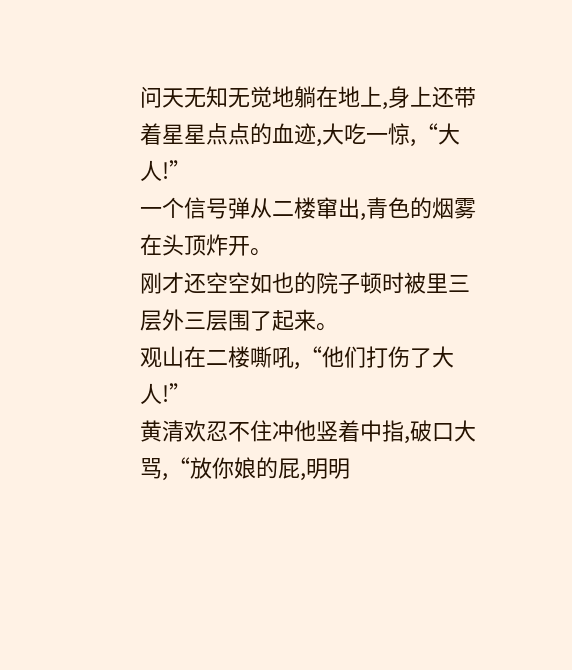问天无知无觉地躺在地上,身上还带着星星点点的血迹,大吃一惊,“大人!”
一个信号弹从二楼窜出,青色的烟雾在头顶炸开。
刚才还空空如也的院子顿时被里三层外三层围了起来。
观山在二楼嘶吼,“他们打伤了大人!”
黄清欢忍不住冲他竖着中指,破口大骂,“放你娘的屁,明明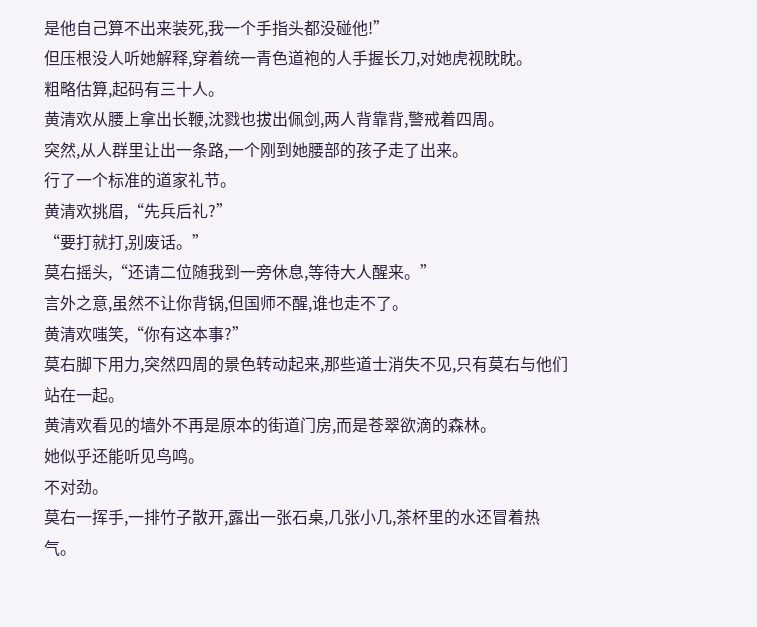是他自己算不出来装死,我一个手指头都没碰他!”
但压根没人听她解释,穿着统一青色道袍的人手握长刀,对她虎视眈眈。
粗略估算,起码有三十人。
黄清欢从腰上拿出长鞭,沈戮也拔出佩剑,两人背靠背,警戒着四周。
突然,从人群里让出一条路,一个刚到她腰部的孩子走了出来。
行了一个标准的道家礼节。
黄清欢挑眉,“先兵后礼?”
“要打就打,别废话。”
莫右摇头,“还请二位随我到一旁休息,等待大人醒来。”
言外之意,虽然不让你背锅,但国师不醒,谁也走不了。
黄清欢嗤笑,“你有这本事?”
莫右脚下用力,突然四周的景色转动起来,那些道士消失不见,只有莫右与他们站在一起。
黄清欢看见的墙外不再是原本的街道门房,而是苍翠欲滴的森林。
她似乎还能听见鸟鸣。
不对劲。
莫右一挥手,一排竹子散开,露出一张石桌,几张小几,茶杯里的水还冒着热气。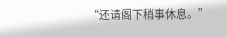“还请阁下稍事休息。”